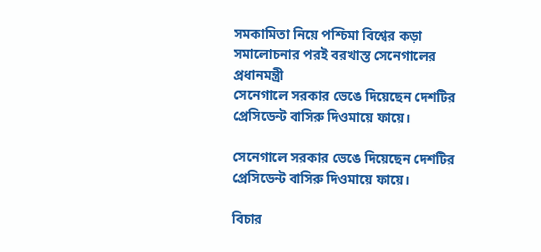সমকামিতা নিয়ে পশ্চিমা বিশ্বের কড়া সমালোচনার পরই বরখাস্ত সেনেগালের প্রধানমন্ত্রী
সেনেগালে সরকার ভেঙে দিয়েছেন দেশটির প্রেসিডেন্ট বাসিরু দিওমায়ে ফায়ে।

সেনেগালে সরকার ভেঙে দিয়েছেন দেশটির প্রেসিডেন্ট বাসিরু দিওমায়ে ফায়ে।

বিচার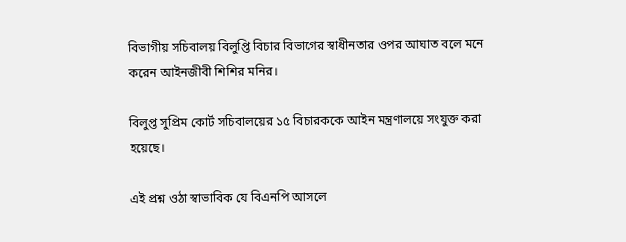বিভাগীয় সচিবালয় বিলুপ্তি বিচার বিভাগের স্বাধীনতার ওপর আঘাত বলে মনে করেন আইনজীবী শিশির মনির।

বিলুপ্ত সুপ্রিম কোর্ট সচিবালয়ের ১৫ বিচারককে আইন মন্ত্রণালয়ে সংযুক্ত করা হয়েছে।

এই প্রশ্ন ওঠা স্বাভাবিক যে বিএনপি আসলে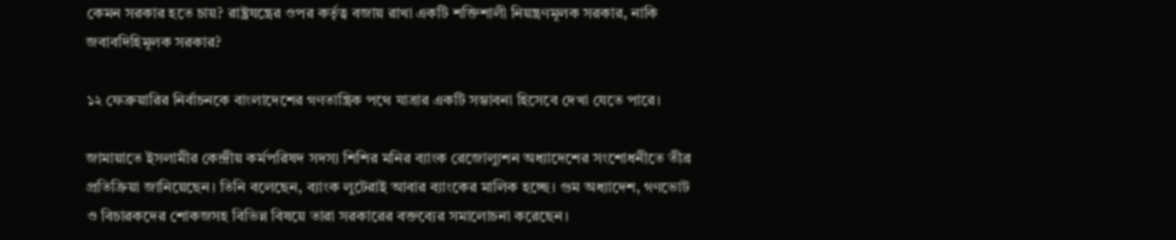কেমন সরকার হতে চায়? রাষ্ট্রযন্ত্রের ওপর কর্তৃত্ব বজায় রাখা একটি শক্তিশালী নিয়ন্ত্রণমূলক সরকার, নাকি জবাবদিহিমূলক সরকার?

১২ ফেব্রুয়ারির নির্বাচনকে বাংলাদেশের গণতান্ত্রিক পথে যাত্রার একটি সম্ভাবনা হিসেবে দেখা যেতে পারে।

জামায়াতে ইসলামীর কেন্দ্রীয় কর্মপরিষদ সদস্য শিশির মনির ব্যাংক রেজোল্যুশন অধ্যাদেশের সংশোধনীতে তীব্র প্রতিক্রিয়া জানিয়েছেন। তিনি বলেছেন, ব্যাংক লুটেরাই আবার ব্যাংকের মালিক হচ্ছে। গুম অধ্যাদেশ, গণভোট ও বিচারকদের শোকজসহ বিভিন্ন বিষয়ে তারা সরকারের বক্তব্যের সমালোচনা করেছেন।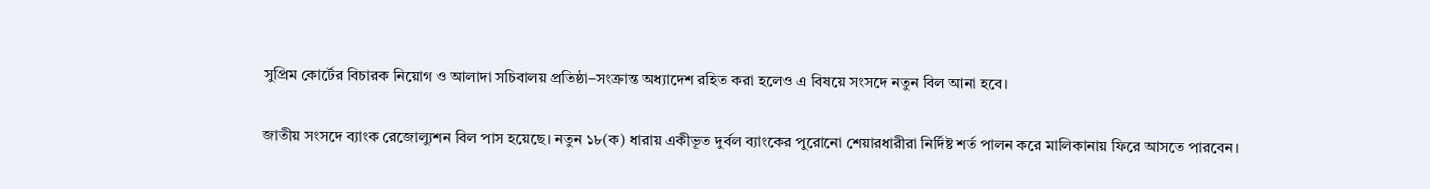সুপ্রিম কোর্টের বিচারক নিয়োগ ও আলাদা সচিবালয় প্রতিষ্ঠা–সংক্রান্ত অধ্যাদেশ রহিত করা হলেও এ বিষয়ে সংসদে নতুন বিল আনা হবে।

জাতীয় সংসদে ব্যাংক রেজোল্যুশন বিল পাস হয়েছে। নতুন ১৮(ক) ধারায় একীভূত দুর্বল ব্যাংকের পুরোনো শেয়ারধারীরা নির্দিষ্ট শর্ত পালন করে মালিকানায় ফিরে আসতে পারবেন।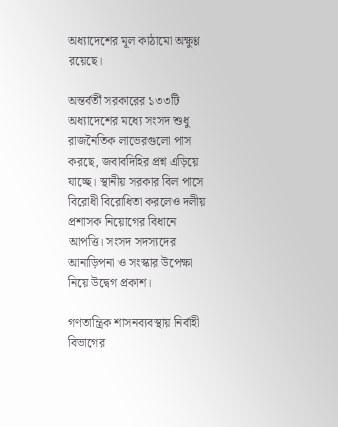অধ্যাদেশের মূল কাঠামো অক্ষুণ্ণ রয়েছে।

অন্তর্বর্তী সরকারের ১৩৩টি অধ্যাদেশের মধ্যে সংসদ শুধু রাজনৈতিক লাভেরগুলো পাস করছে, জবাবদিহির প্রশ্ন এড়িয়ে যাচ্ছে। স্থানীয় সরকার বিল পাসে বিরোধী বিরোধিতা করলেও দলীয় প্রশাসক নিয়োগের বিধানে আপত্তি। সংসদ সদস্যদের আনাড়িপনা ও সংস্কার উপেক্ষা নিয়ে উদ্বেগ প্রকাশ।

গণতান্ত্রিক শাসনব্যবস্থায় নির্বাহী বিভাগের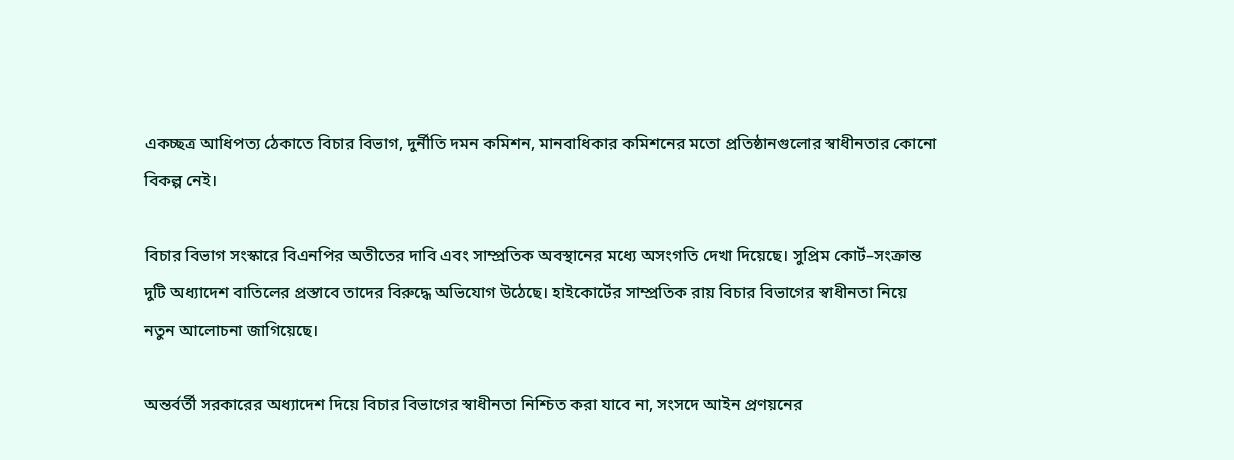একচ্ছত্র আধিপত্য ঠেকাতে বিচার বিভাগ, দুর্নীতি দমন কমিশন, মানবাধিকার কমিশনের মতো প্রতিষ্ঠানগুলোর স্বাধীনতার কোনো বিকল্প নেই।

বিচার বিভাগ সংস্কারে বিএনপির অতীতের দাবি এবং সাম্প্রতিক অবস্থানের মধ্যে অসংগতি দেখা দিয়েছে। সুপ্রিম কোর্ট–সংক্রান্ত দুটি অধ্যাদেশ বাতিলের প্রস্তাবে তাদের বিরুদ্ধে অভিযোগ উঠেছে। হাইকোর্টের সাম্প্রতিক রায় বিচার বিভাগের স্বাধীনতা নিয়ে নতুন আলোচনা জাগিয়েছে।

অন্তর্বর্তী সরকারের অধ্যাদেশ দিয়ে বিচার বিভাগের স্বাধীনতা নিশ্চিত করা যাবে না, সংসদে আইন প্রণয়নের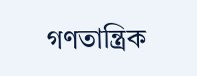গণতান্ত্রিক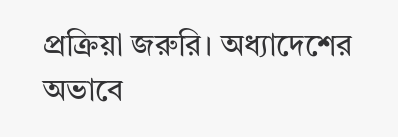প্রক্রিয়া জরুরি। অধ্যাদেশের অভাবে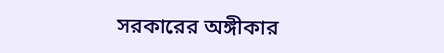সরকারের অঙ্গীকার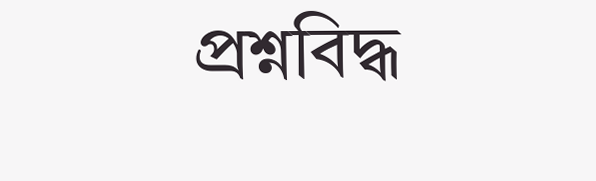প্রশ্নবিদ্ধ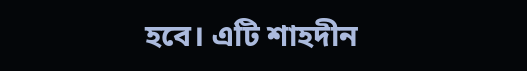হবে। এটি শাহদীন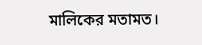মালিকের মতামত।